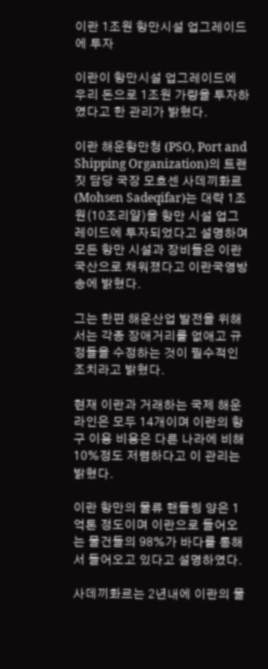이란 1조원 항만시설 업그레이드에 투자

이란이 항만시설 업그레이드에 우리 돈으로 1조원 가량을 투자하였다고 한 관리가 밝혔다.

이란 해운항만청 (PSO, Port and Shipping Organization)의 트랜짓 담당 국장 모흐센 사데끼화르(Mohsen Sadeqifar)는 대략 1조원(10조리얄)을 항만 시설 업그레이드에 투자되었다고 설명하며 모든 항만 시설과 장비들은 이란 국산으로 채워졌다고 이란국영방송에 밝혔다.

그는 한편 해운산업 발전을 위해서는 각종 장애거리를 없애고 규정들을 수정하는 것이 필수적인 조치라고 밝혔다.

현재 이란과 거래하는 국제 해운 라인은 모두 14개이며 이란의 항구 이용 비용은 다른 나라에 비해 10%정도 저렴하다고 이 관리는 밝혔다.

이란 항만의 물류 핸들링 양은 1억톤 정도이며 이란으로 들어오는 물건들의 98%가 바다를 통해서 들어오고 있다고 설명하였다.

사데끼화르는 2년내에 이란의 물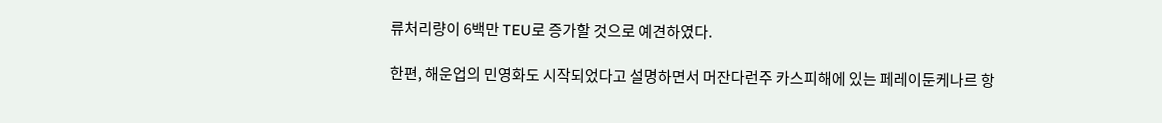류처리량이 6백만 TEU로 증가할 것으로 예견하였다.

한편, 해운업의 민영화도 시작되었다고 설명하면서 머잔다런주 카스피해에 있는 페레이둔케나르 항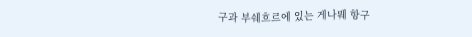구과 부쉐흐르에 있는 게나붸 항구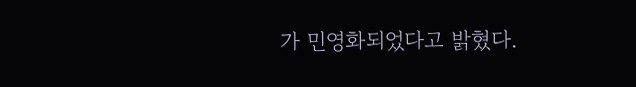가 민영화되었다고 밝혔다.